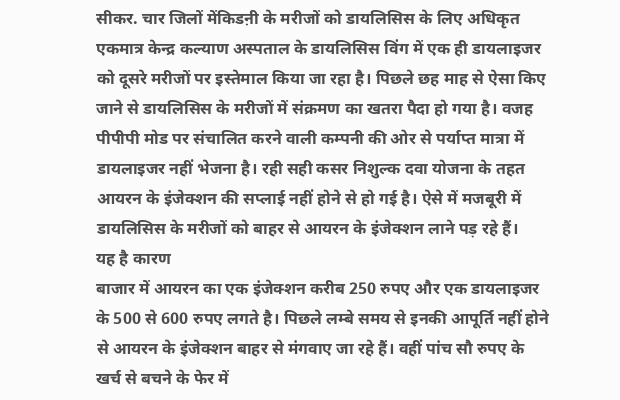सीकर. चार जिलों मेंकिडऩी के मरीजों को डायलिसिस के लिए अधिकृत एकमात्र केन्द्र कल्याण अस्पताल के डायलिसिस विंग में एक ही डायलाइजर को दूसरे मरीजों पर इस्तेमाल किया जा रहा है। पिछले छह माह से ऐसा किए जाने से डायलिसिस के मरीजों में संक्रमण का खतरा पैदा हो गया है। वजह पीपीपी मोड पर संचालित करने वाली कम्पनी की ओर से पर्याप्त मात्रा में डायलाइजर नहीं भेजना है। रही सही कसर निशुल्क दवा योजना के तहत आयरन के इंजेक्शन की सप्लाई नहीं होने से हो गई है। ऐसे में मजबूरी में डायलिसिस के मरीजों को बाहर से आयरन के इंजेक्शन लाने पड़ रहे हैं।
यह है कारण
बाजार में आयरन का एक इंजेक्शन करीब 250 रुपए और एक डायलाइजर के 500 से 600 रुपए लगते है। पिछले लम्बे समय से इनकी आपूर्ति नहीं होने से आयरन के इंजेक्शन बाहर से मंगवाए जा रहे हैं। वहीं पांच सौ रुपए के खर्च से बचने के फेर में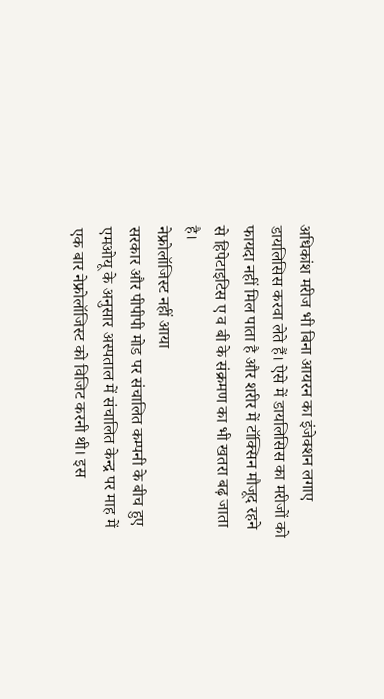अधिकांश मरीज भी बिना आयरन का इंजेक्शन लगाए डायलिसिस करवा लेते हैं। ऐसे में डायलिसिस का मरीजों को फायदा नहीं मिल पाता है और शरीर में टॉक्सिन मौजूद रहने से हिपेटाइटिस ए व बी के संक्रमण का भी खतरा बढ़ जाता है।
नेफ्रोलॉजिस्ट नहीं आया
सरकार और पीपीपी मोड पर संचालित कम्पनी के बीच हुए एमओयू के अनुसार अस्पताल में संचालित केन्द्र पर माह में एक बार नेफ्रोलॉजिस्ट को विजिट करनी थी। इस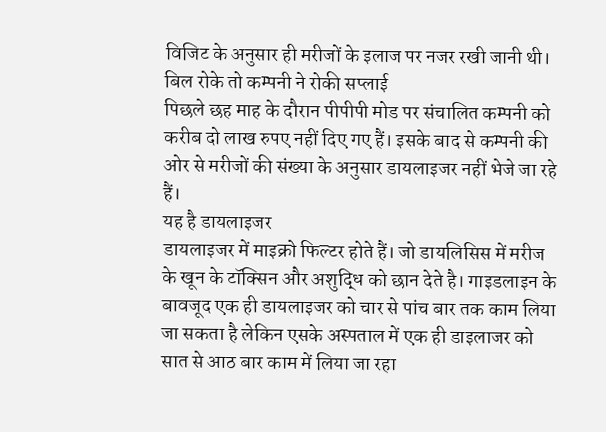विजिट के अनुसार ही मरीजों के इलाज पर नजर रखी जानी थी।
बिल रोके तो कम्पनी ने रोकी सप्लाई
पिछले छह माह के दौरान पीपीपी मोड पर संचालित कम्पनी को करीब दो लाख रुपए नहीं दिए गए हैं। इसके बाद से कम्पनी की ओर से मरीजों की संख्या के अनुसार डायलाइजर नहीं भेजे जा रहे हैं।
यह है डायलाइजर
डायलाइजर में माइक्रो फिल्टर होते हैं। जो डायलिसिस में मरीज के खून के टॉक्सिन और अशुद्धि को छान देते है। गाइडलाइन के बावजूद एक ही डायलाइजर को चार से पांच बार तक काम लिया जा सकता है लेकिन एसके अस्पताल में एक ही डाइलाजर को सात से आठ बार काम में लिया जा रहा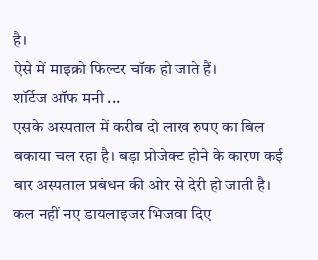है।
ऐसे में माइक्रो फिल्टर चॉक हो जाते हैं।
शॉर्टेज ऑफ मनी ...
एसके अस्पताल में करीब दो लाख रुपए का बिल बकाया चल रहा है। बड़ा प्रोजेक्ट होने के कारण कई बार अस्पताल प्रबंधन की ओर से देरी हो जाती है। कल नहीं नए डायलाइजर भिजवा दिए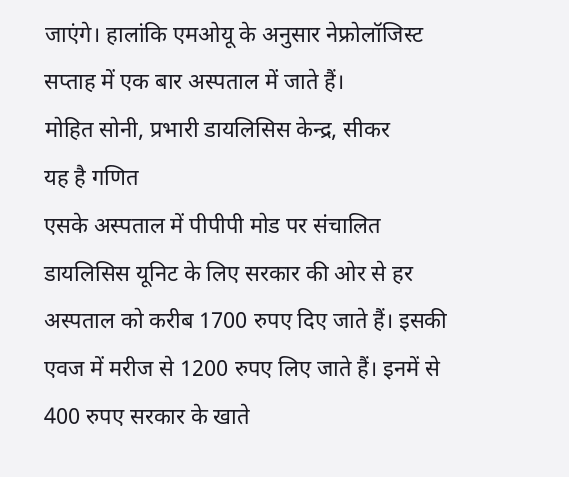जाएंगे। हालांकि एमओयू के अनुसार नेफ्रोलॉजिस्ट सप्ताह में एक बार अस्पताल में जाते हैं।
मोहित सोनी, प्रभारी डायलिसिस केन्द्र, सीकर
यह है गणित
एसके अस्पताल में पीपीपी मोड पर संचालित डायलिसिस यूनिट के लिए सरकार की ओर से हर अस्पताल को करीब 1700 रुपए दिए जाते हैं। इसकी एवज में मरीज से 1200 रुपए लिए जाते हैं। इनमें से 400 रुपए सरकार के खाते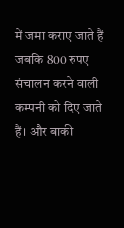में जमा कराए जाते हैं जबकि 800 रुपए संचालन करने वाली कम्पनी को दिए जाते हैं। और बाकी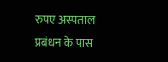रुपए अस्पताल प्रबंधन के पास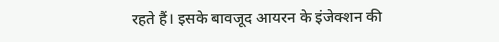रहते हैं। इसके बावजूद आयरन के इंजेक्शन की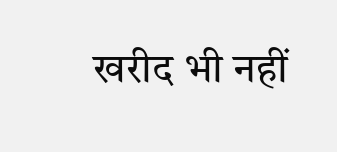खरीद भी नहीं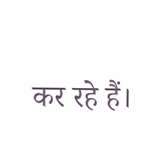कर रहे हैं।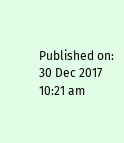Published on:
30 Dec 2017 10:21 am